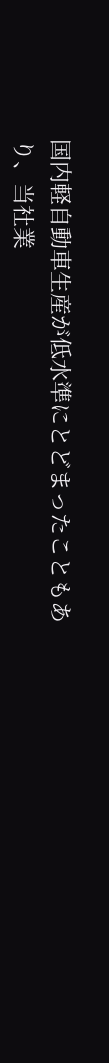国内軽自動車生産が低水準にとどまったこともあり、当社業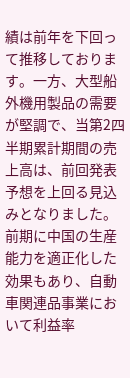績は前年を下回って推移しております。一方、大型船外機用製品の需要が堅調で、当第2四半期累計期間の売上高は、前回発表予想を上回る見込みとなりました。前期に中国の生産能力を適正化した効果もあり、自動車関連品事業において利益率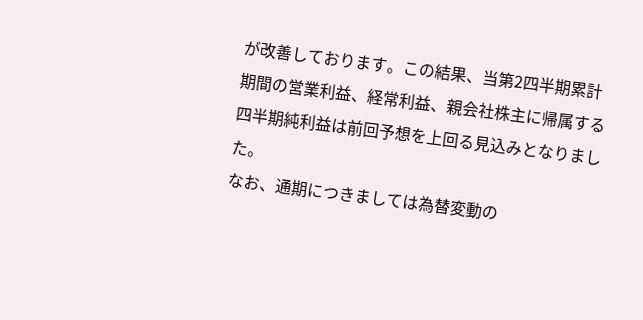が改善しております。この結果、当第2四半期累計期間の営業利益、経常利益、親会社株主に帰属する四半期純利益は前回予想を上回る見込みとなりました。
なお、通期につきましては為替変動の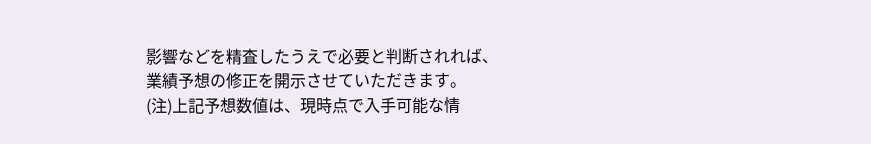影響などを精査したうえで必要と判断されれば、業績予想の修正を開示させていただきます。
(注)上記予想数値は、現時点で入手可能な情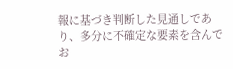報に基づき判断した見通しであり、多分に不確定な要素を含んでお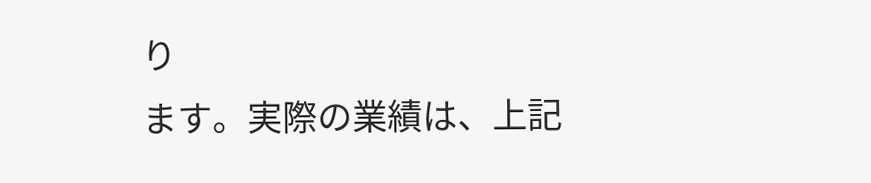り
ます。実際の業績は、上記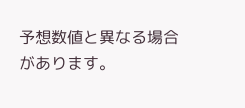予想数値と異なる場合があります。